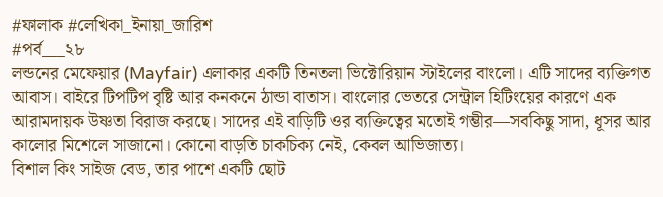#ফালাক #লেখিকা_ইনায়া_জারিশ
#পর্ব___২৮
লন্ডনের মেফেয়ার (Mayfair) এলাকার একটি তিনতলা ভিক্টোরিয়ান স্টাইলের বাংলো। এটি সাদের ব্যক্তিগত আবাস। বাইরে টিপটিপ বৃষ্টি আর কনকনে ঠান্ডা বাতাস। বাংলোর ভেতরে সেন্ট্রাল হিটিংয়ের কারণে এক আরামদায়ক উষ্ণতা বিরাজ করছে। সাদের এই বাড়িটি ওর ব্যক্তিত্বের মতোই গম্ভীর—সবকিছু সাদা, ধূসর আর কালোর মিশেলে সাজানো। কোনো বাড়তি চাকচিক্য নেই, কেবল আভিজাত্য।
বিশাল কিং সাইজ বেড, তার পাশে একটি ছোট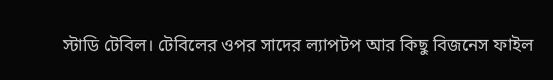স্টাডি টেবিল। টেবিলের ওপর সাদের ল্যাপটপ আর কিছু বিজনেস ফাইল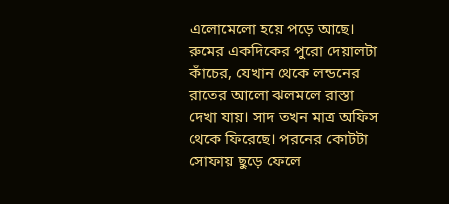এলোমেলো হয়ে পড়ে আছে। রুমের একদিকের পুরো দেয়ালটা কাঁচের, যেখান থেকে লন্ডনের রাতের আলো ঝলমলে রাস্তা দেখা যায়। সাদ তখন মাত্র অফিস থেকে ফিরেছে। পরনের কোটটা সোফায় ছুড়ে ফেলে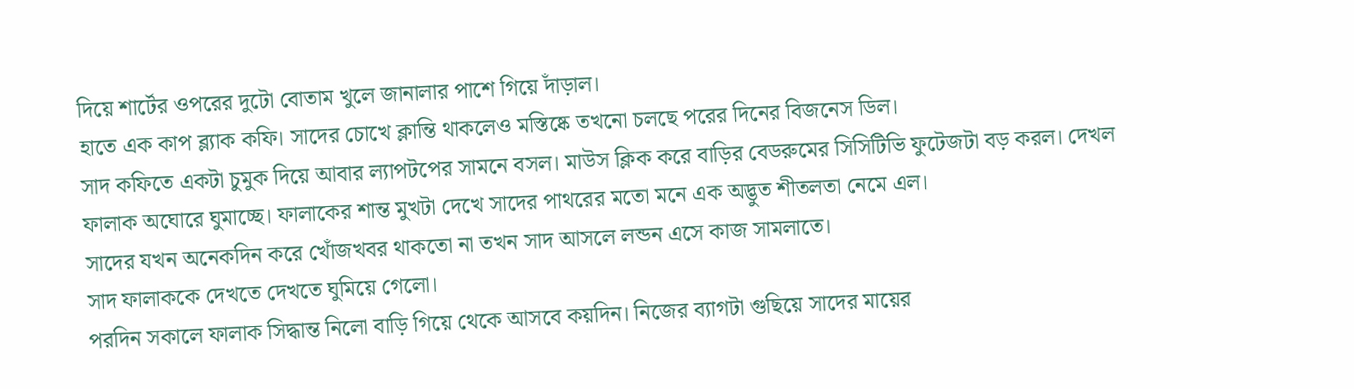দিয়ে শার্টের ওপরের দুটো বোতাম খুলে জানালার পাশে গিয়ে দাঁড়াল।
হাতে এক কাপ ব্ল্যাক কফি। সাদের চোখে ক্লান্তি থাকলেও মস্তিষ্কে তখনো চলছে পরের দিনের বিজনেস ডিল।
সাদ কফিতে একটা চুমুক দিয়ে আবার ল্যাপটপের সামনে বসল। মাউস ক্লিক করে বাড়ির বেডরুমের সিসিটিভি ফুটেজটা বড় করল। দেখল ফালাক অঘোরে ঘুমাচ্ছে। ফালাকের শান্ত মুখটা দেখে সাদের পাথরের মতো মনে এক অদ্ভুত শীতলতা নেমে এল।
সাদের যখন অনেকদিন করে খোঁজখবর থাকতো না তখন সাদ আসলে লন্ডন এসে কাজ সামলাতে।
সাদ ফালাককে দেখতে দেখতে ঘুমিয়ে গেলো।
পরদিন সকালে ফালাক সিদ্ধান্ত নিলো বাড়ি গিয়ে থেকে আসবে কয়দিন। নিজের ব্যাগটা গুছিয়ে সাদের মায়ের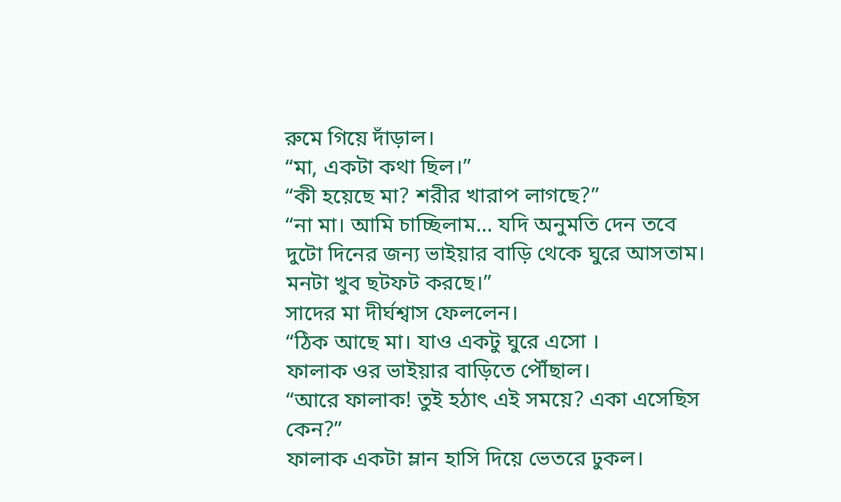রুমে গিয়ে দাঁড়াল।
“মা, একটা কথা ছিল।”
“কী হয়েছে মা? শরীর খারাপ লাগছে?”
“না মা। আমি চাচ্ছিলাম… যদি অনুমতি দেন তবে দুটো দিনের জন্য ভাইয়ার বাড়ি থেকে ঘুরে আসতাম। মনটা খুব ছটফট করছে।”
সাদের মা দীর্ঘশ্বাস ফেললেন।
“ঠিক আছে মা। যাও একটু ঘুরে এসো ।
ফালাক ওর ভাইয়ার বাড়িতে পৌঁছাল।
“আরে ফালাক! তুই হঠাৎ এই সময়ে? একা এসেছিস কেন?”
ফালাক একটা ম্লান হাসি দিয়ে ভেতরে ঢুকল।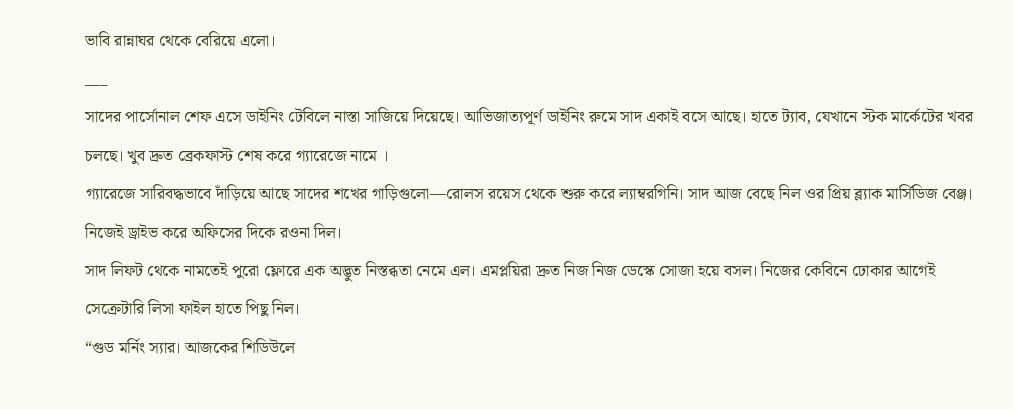ভাবি রান্নাঘর থেকে বেরিয়ে এলো।
___
সাদের পার্সোনাল শেফ এসে ডাইনিং টেবিলে নাস্তা সাজিয়ে দিয়েছে। আভিজাত্যপূর্ণ ডাইনিং রুমে সাদ একাই বসে আছে। হাতে ট্যাব, যেখানে স্টক মার্কেটের খবর চলছে। খুব দ্রুত ব্রেকফাস্ট শেষ করে গ্যারেজে নামে ।
গ্যারেজে সারিবদ্ধভাবে দাঁড়িয়ে আছে সাদের শখের গাড়িগুলো—রোলস রয়েস থেকে শুরু করে ল্যাম্বরগিনি। সাদ আজ বেছে নিল ওর প্রিয় ব্ল্যাক মার্সিডিজ বেঞ্জ। নিজেই ড্রাইভ করে অফিসের দিকে রওনা দিল।
সাদ লিফট থেকে নামতেই পুরো ফ্লোরে এক অদ্ভুত নিস্তব্ধতা নেমে এল। এমপ্লয়িরা দ্রুত নিজ নিজ ডেস্কে সোজা হয়ে বসল। নিজের কেবিনে ঢোকার আগেই সেক্রেটারি লিসা ফাইল হাতে পিছু নিল।
“গুড মর্নিং স্যার। আজকের শিডিউলে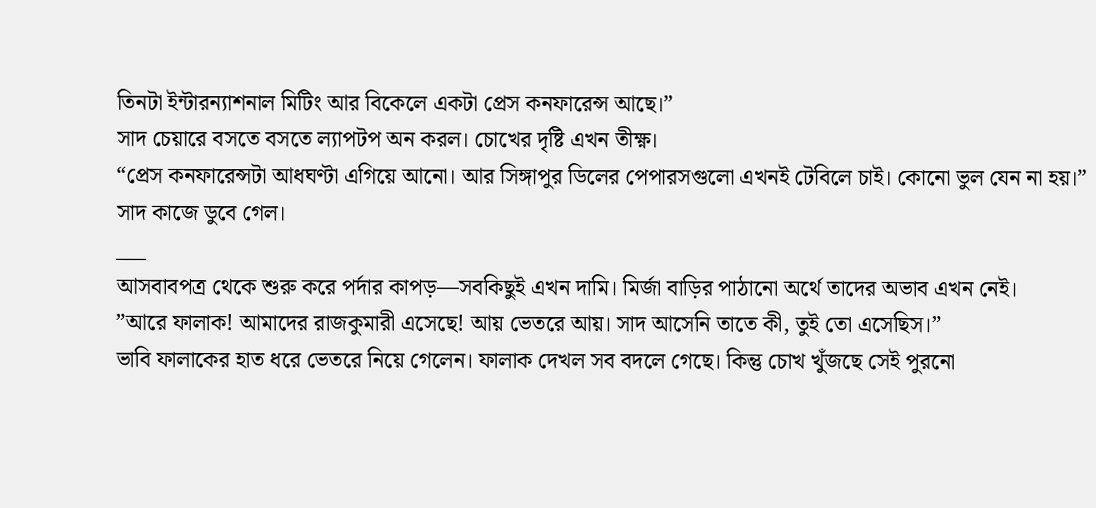তিনটা ইন্টারন্যাশনাল মিটিং আর বিকেলে একটা প্রেস কনফারেন্স আছে।”
সাদ চেয়ারে বসতে বসতে ল্যাপটপ অন করল। চোখের দৃষ্টি এখন তীক্ষ্ণ।
“প্রেস কনফারেন্সটা আধঘণ্টা এগিয়ে আনো। আর সিঙ্গাপুর ডিলের পেপারসগুলো এখনই টেবিলে চাই। কোনো ভুল যেন না হয়।”
সাদ কাজে ডুবে গেল।
___
আসবাবপত্র থেকে শুরু করে পর্দার কাপড়—সবকিছুই এখন দামি। মির্জা বাড়ির পাঠানো অর্থে তাদের অভাব এখন নেই।
”আরে ফালাক! আমাদের রাজকুমারী এসেছে! আয় ভেতরে আয়। সাদ আসেনি তাতে কী, তুই তো এসেছিস।”
ভাবি ফালাকের হাত ধরে ভেতরে নিয়ে গেলেন। ফালাক দেখল সব বদলে গেছে। কিন্তু চোখ খুঁজছে সেই পুরনো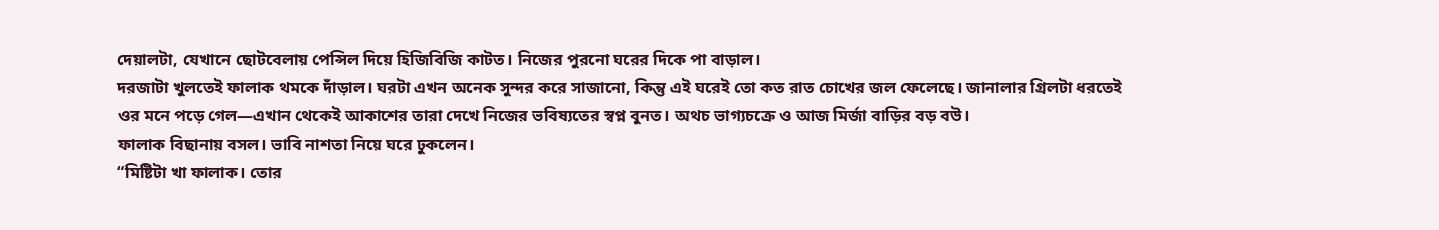দেয়ালটা, যেখানে ছোটবেলায় পেন্সিল দিয়ে হিজিবিজি কাটত। নিজের পুরনো ঘরের দিকে পা বাড়াল।
দরজাটা খুলতেই ফালাক থমকে দাঁড়াল। ঘরটা এখন অনেক সুন্দর করে সাজানো, কিন্তু এই ঘরেই তো কত রাত চোখের জল ফেলেছে। জানালার গ্রিলটা ধরতেই ওর মনে পড়ে গেল—এখান থেকেই আকাশের তারা দেখে নিজের ভবিষ্যতের স্বপ্ন বুনত। অথচ ভাগ্যচক্রে ও আজ মির্জা বাড়ির বড় বউ।
ফালাক বিছানায় বসল। ভাবি নাশতা নিয়ে ঘরে ঢুকলেন।
“মিষ্টিটা খা ফালাক। তোর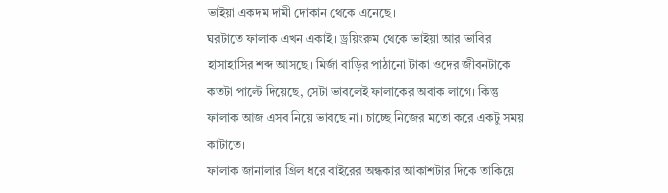ভাইয়া একদম দামী দোকান থেকে এনেছে।
ঘরটাতে ফালাক এখন একাই। ড্রয়িংরুম থেকে ভাইয়া আর ভাবির হাসাহাসির শব্দ আসছে। মির্জা বাড়ির পাঠানো টাকা ওদের জীবনটাকে কতটা পাল্টে দিয়েছে, সেটা ভাবলেই ফালাকের অবাক লাগে। কিন্তু ফালাক আজ এসব নিয়ে ভাবছে না। চাচ্ছে নিজের মতো করে একটু সময় কাটাতে।
ফালাক জানালার গ্রিল ধরে বাইরের অন্ধকার আকাশটার দিকে তাকিয়ে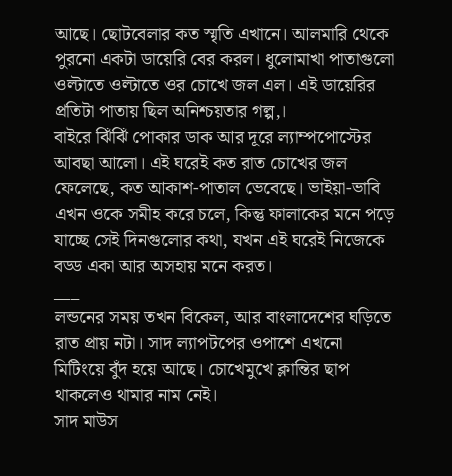আছে। ছোটবেলার কত স্মৃতি এখানে। আলমারি থেকে পুরনো একটা ডায়েরি বের করল। ধুলোমাখা পাতাগুলো ওল্টাতে ওল্টাতে ওর চোখে জল এল। এই ডায়েরির প্রতিটা পাতায় ছিল অনিশ্চয়তার গল্প,।
বাইরে ঝিঁঝিঁ পোকার ডাক আর দূরে ল্যাম্পপোস্টের আবছা আলো। এই ঘরেই কত রাত চোখের জল ফেলেছে, কত আকাশ-পাতাল ভেবেছে। ভাইয়া-ভাবি এখন ওকে সমীহ করে চলে, কিন্তু ফালাকের মনে পড়ে যাচ্ছে সেই দিনগুলোর কথা, যখন এই ঘরেই নিজেকে বড্ড একা আর অসহায় মনে করত।
___
লন্ডনের সময় তখন বিকেল, আর বাংলাদেশের ঘড়িতে রাত প্রায় নটা। সাদ ল্যাপটপের ওপাশে এখনো মিটিংয়ে বুঁদ হয়ে আছে। চোখেমুখে ক্লান্তির ছাপ থাকলেও থামার নাম নেই।
সাদ মাউস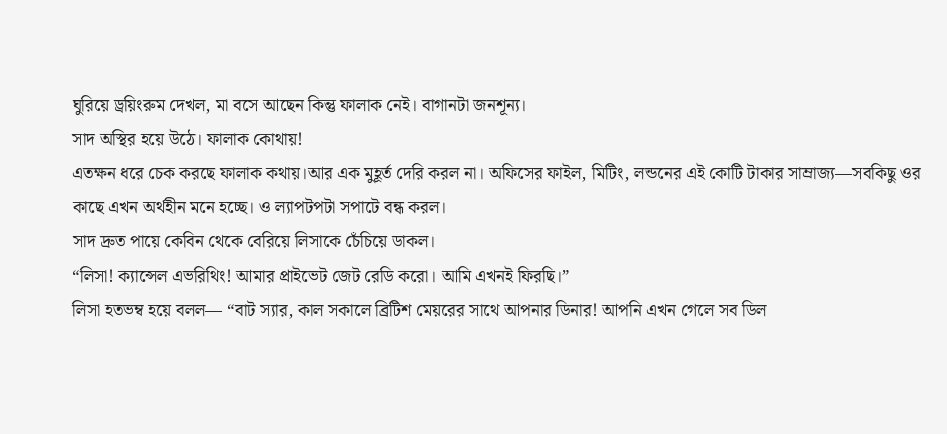ঘুরিয়ে ড্রয়িংরুম দেখল, মা বসে আছেন কিন্তু ফালাক নেই। বাগানটা জনশূন্য।
সাদ অস্থির হয়ে উঠে। ফালাক কোথায়!
এতক্ষন ধরে চেক করছে ফালাক কথায়।আর এক মুহূর্ত দেরি করল না। অফিসের ফাইল, মিটিং, লন্ডনের এই কোটি টাকার সাম্রাজ্য—সবকিছু ওর কাছে এখন অর্থহীন মনে হচ্ছে। ও ল্যাপটপটা সপাটে বন্ধ করল।
সাদ দ্রুত পায়ে কেবিন থেকে বেরিয়ে লিসাকে চেঁচিয়ে ডাকল।
“লিসা! ক্যান্সেল এভরিথিং! আমার প্রাইভেট জেট রেডি করো। আমি এখনই ফিরছি।”
লিসা হতভম্ব হয়ে বলল— “বাট স্যার, কাল সকালে ব্রিটিশ মেয়রের সাথে আপনার ডিনার! আপনি এখন গেলে সব ডিল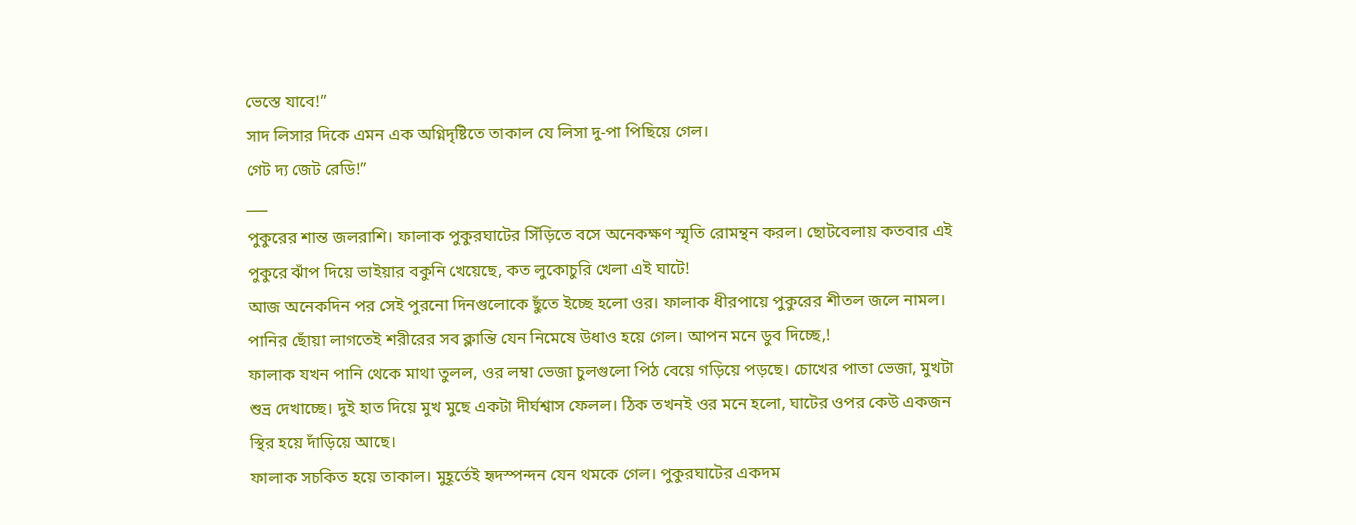ভেস্তে যাবে!”
সাদ লিসার দিকে এমন এক অগ্নিদৃষ্টিতে তাকাল যে লিসা দু-পা পিছিয়ে গেল।
গেট দ্য জেট রেডি!”
___
পুকুরের শান্ত জলরাশি। ফালাক পুকুরঘাটের সিঁড়িতে বসে অনেকক্ষণ স্মৃতি রোমন্থন করল। ছোটবেলায় কতবার এই পুকুরে ঝাঁপ দিয়ে ভাইয়ার বকুনি খেয়েছে, কত লুকোচুরি খেলা এই ঘাটে!
আজ অনেকদিন পর সেই পুরনো দিনগুলোকে ছুঁতে ইচ্ছে হলো ওর। ফালাক ধীরপায়ে পুকুরের শীতল জলে নামল। পানির ছোঁয়া লাগতেই শরীরের সব ক্লান্তি যেন নিমেষে উধাও হয়ে গেল। আপন মনে ডুব দিচ্ছে,!
ফালাক যখন পানি থেকে মাথা তুলল, ওর লম্বা ভেজা চুলগুলো পিঠ বেয়ে গড়িয়ে পড়ছে। চোখের পাতা ভেজা, মুখটা শুভ্র দেখাচ্ছে। দুই হাত দিয়ে মুখ মুছে একটা দীর্ঘশ্বাস ফেলল। ঠিক তখনই ওর মনে হলো, ঘাটের ওপর কেউ একজন স্থির হয়ে দাঁড়িয়ে আছে।
ফালাক সচকিত হয়ে তাকাল। মুহূর্তেই হৃদস্পন্দন যেন থমকে গেল। পুকুরঘাটের একদম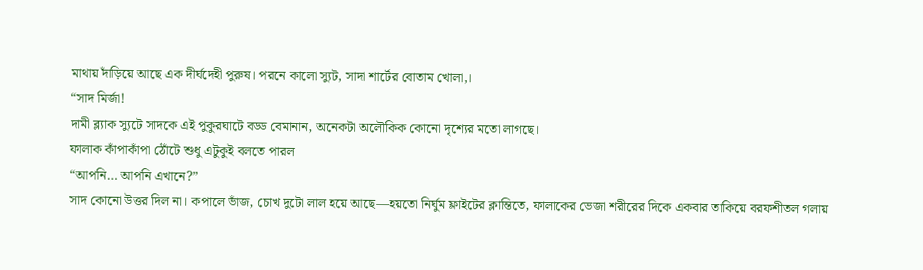মাথায় দাঁড়িয়ে আছে এক দীর্ঘদেহী পুরুষ। পরনে কালো স্যুট, সাদা শার্টের বোতাম খোলা,।
“সাদ মির্জা!
দামী ব্ল্যাক স্যুটে সাদকে এই পুকুরঘাটে বড্ড বেমানান, অনেকটা অলৌকিক কোনো দৃশ্যের মতো লাগছে।
ফালাক কাঁপাকাঁপা ঠোঁটে শুধু এটুকুই বলতে পারল
“আপনি… আপনি এখানে?”
সাদ কোনো উত্তর দিল না। কপালে ভাঁজ, চোখ দুটো লাল হয়ে আছে—হয়তো নির্ঘুম ফ্লাইটের ক্লান্তিতে, ফালাকের ভেজা শরীরের দিকে একবার তাকিয়ে বরফশীতল গলায়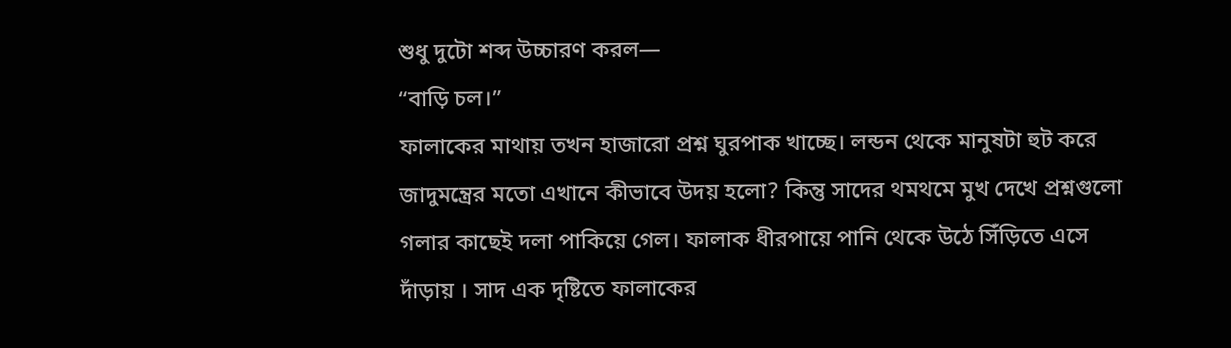শুধু দুটো শব্দ উচ্চারণ করল—
“বাড়ি চল।”
ফালাকের মাথায় তখন হাজারো প্রশ্ন ঘুরপাক খাচ্ছে। লন্ডন থেকে মানুষটা হুট করে জাদুমন্ত্রের মতো এখানে কীভাবে উদয় হলো? কিন্তু সাদের থমথমে মুখ দেখে প্রশ্নগুলো গলার কাছেই দলা পাকিয়ে গেল। ফালাক ধীরপায়ে পানি থেকে উঠে সিঁড়িতে এসে দাঁড়ায় । সাদ এক দৃষ্টিতে ফালাকের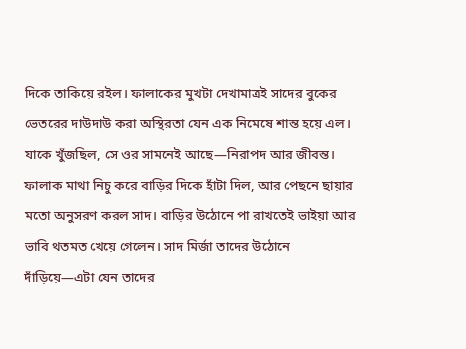দিকে তাকিয়ে রইল। ফালাকের মুখটা দেখামাত্রই সাদের বুকের ভেতরের দাউদাউ করা অস্থিরতা যেন এক নিমেষে শান্ত হয়ে এল।
যাকে খুঁজছিল, সে ওর সামনেই আছে—নিরাপদ আর জীবন্ত।
ফালাক মাথা নিচু করে বাড়ির দিকে হাঁটা দিল, আর পেছনে ছায়ার মতো অনুসরণ করল সাদ। বাড়ির উঠোনে পা রাখতেই ভাইয়া আর ভাবি থতমত খেয়ে গেলেন। সাদ মির্জা তাদের উঠোনে দাঁড়িয়ে—এটা যেন তাদের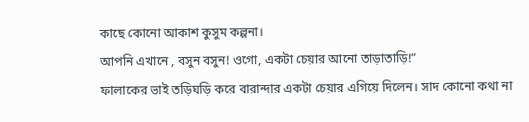কাছে কোনো আকাশ কুসুম কল্পনা।
আপনি এখানে , বসুন বসুন! ওগো, একটা চেয়ার আনো তাড়াতাড়ি!”
ফালাকের ভাই তড়িঘড়ি করে বারান্দার একটা চেয়ার এগিয়ে দিলেন। সাদ কোনো কথা না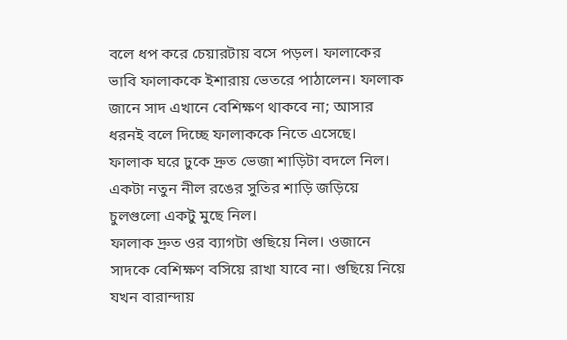বলে ধপ করে চেয়ারটায় বসে পড়ল। ফালাকের ভাবি ফালাককে ইশারায় ভেতরে পাঠালেন। ফালাক জানে সাদ এখানে বেশিক্ষণ থাকবে না; আসার ধরনই বলে দিচ্ছে ফালাককে নিতে এসেছে।
ফালাক ঘরে ঢুকে দ্রুত ভেজা শাড়িটা বদলে নিল। একটা নতুন নীল রঙের সুতির শাড়ি জড়িয়ে চুলগুলো একটু মুছে নিল।
ফালাক দ্রুত ওর ব্যাগটা গুছিয়ে নিল। ওজানে সাদকে বেশিক্ষণ বসিয়ে রাখা যাবে না। গুছিয়ে নিয়ে যখন বারান্দায়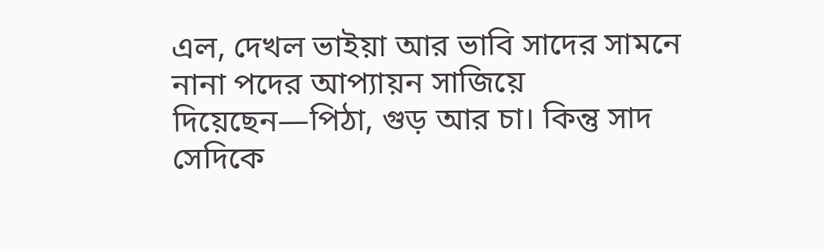এল, দেখল ভাইয়া আর ভাবি সাদের সামনে নানা পদের আপ্যায়ন সাজিয়ে দিয়েছেন—পিঠা, গুড় আর চা। কিন্তু সাদ সেদিকে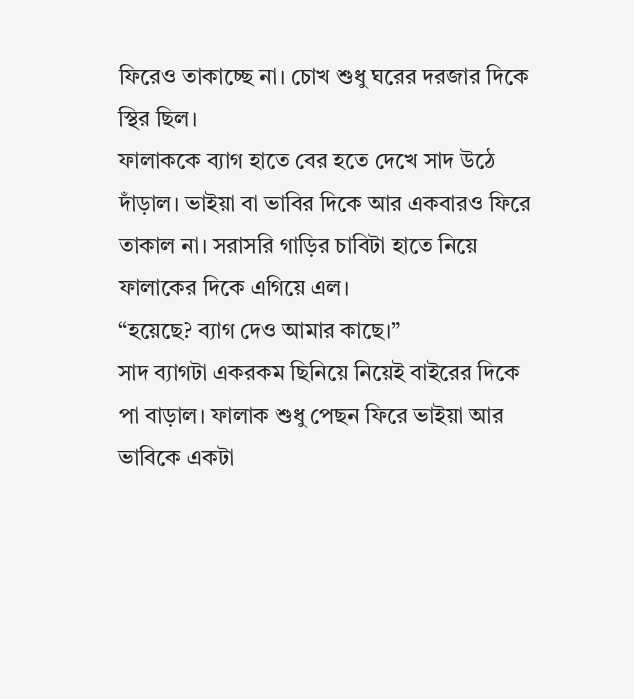ফিরেও তাকাচ্ছে না। চোখ শুধু ঘরের দরজার দিকে স্থির ছিল।
ফালাককে ব্যাগ হাতে বের হতে দেখে সাদ উঠে দাঁড়াল। ভাইয়া বা ভাবির দিকে আর একবারও ফিরে তাকাল না। সরাসরি গাড়ির চাবিটা হাতে নিয়ে ফালাকের দিকে এগিয়ে এল।
“হয়েছে? ব্যাগ দেও আমার কাছে।”
সাদ ব্যাগটা একরকম ছিনিয়ে নিয়েই বাইরের দিকে পা বাড়াল। ফালাক শুধু পেছন ফিরে ভাইয়া আর ভাবিকে একটা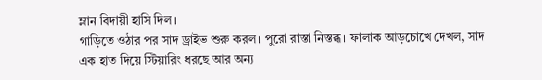ম্লান বিদায়ী হাসি দিল।
গাড়িতে ওঠার পর সাদ ড্রাইভ শুরু করল। পুরো রাস্তা নিস্তব্ধ। ফালাক আড়চোখে দেখল, সাদ এক হাত দিয়ে স্টিয়ারিং ধরছে আর অন্য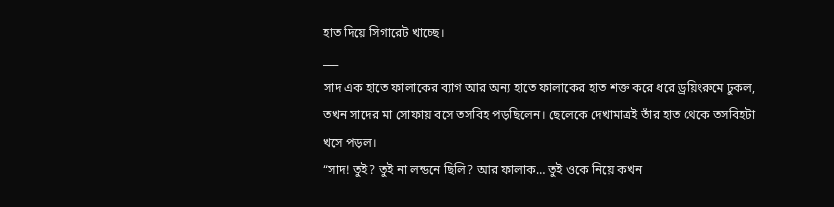হাত দিয়ে সিগারেট খাচ্ছে।
___
সাদ এক হাতে ফালাকের ব্যাগ আর অন্য হাতে ফালাকের হাত শক্ত করে ধরে ড্রয়িংরুমে ঢুকল, তখন সাদের মা সোফায় বসে তসবিহ পড়ছিলেন। ছেলেকে দেখামাত্রই তাঁর হাত থেকে তসবিহটা খসে পড়ল।
“সাদ! তুই? তুই না লন্ডনে ছিলি? আর ফালাক… তুই ওকে নিয়ে কখন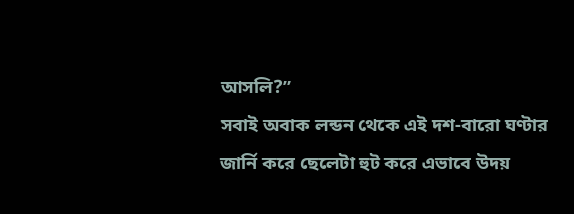আসলি?”
সবাই অবাক লন্ডন থেকে এই দশ-বারো ঘণ্টার জার্নি করে ছেলেটা হুট করে এভাবে উদয়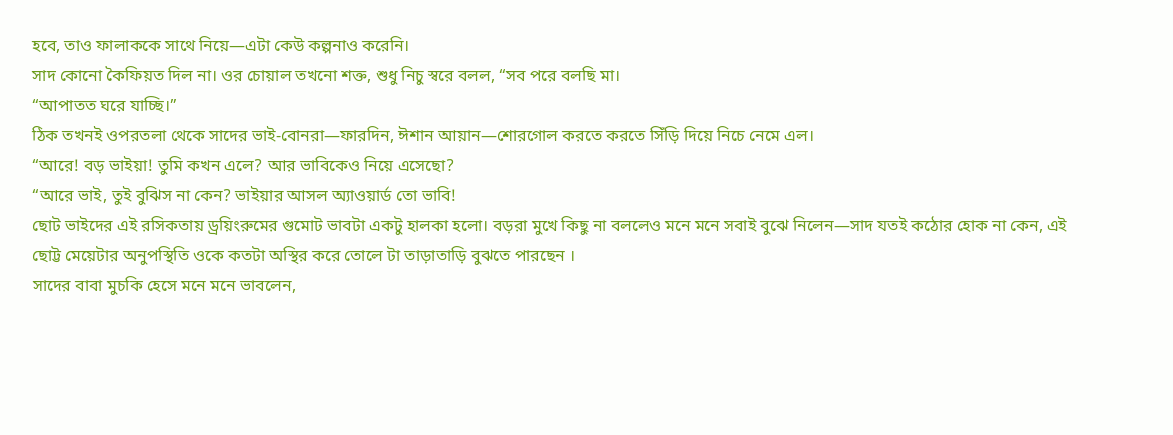হবে, তাও ফালাককে সাথে নিয়ে—এটা কেউ কল্পনাও করেনি।
সাদ কোনো কৈফিয়ত দিল না। ওর চোয়াল তখনো শক্ত, শুধু নিচু স্বরে বলল, “সব পরে বলছি মা।
“আপাতত ঘরে যাচ্ছি।”
ঠিক তখনই ওপরতলা থেকে সাদের ভাই-বোনরা—ফারদিন, ঈশান আয়ান—শোরগোল করতে করতে সিঁড়ি দিয়ে নিচে নেমে এল।
“আরে! বড় ভাইয়া! তুমি কখন এলে? আর ভাবিকেও নিয়ে এসেছো?
“আরে ভাই, তুই বুঝিস না কেন? ভাইয়ার আসল অ্যাওয়ার্ড তো ভাবি!
ছোট ভাইদের এই রসিকতায় ড্রয়িংরুমের গুমোট ভাবটা একটু হালকা হলো। বড়রা মুখে কিছু না বললেও মনে মনে সবাই বুঝে নিলেন—সাদ যতই কঠোর হোক না কেন, এই ছোট্ট মেয়েটার অনুপস্থিতি ওকে কতটা অস্থির করে তোলে টা তাড়াতাড়ি বুঝতে পারছেন ।
সাদের বাবা মুচকি হেসে মনে মনে ভাবলেন,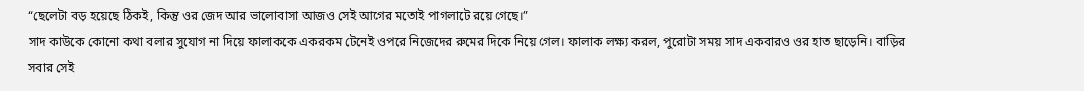“ছেলেটা বড় হয়েছে ঠিকই, কিন্তু ওর জেদ আর ভালোবাসা আজও সেই আগের মতোই পাগলাটে রয়ে গেছে।”
সাদ কাউকে কোনো কথা বলার সুযোগ না দিয়ে ফালাককে একরকম টেনেই ওপরে নিজেদের রুমের দিকে নিয়ে গেল। ফালাক লক্ষ্য করল, পুরোটা সময় সাদ একবারও ওর হাত ছাড়েনি। বাড়ির সবার সেই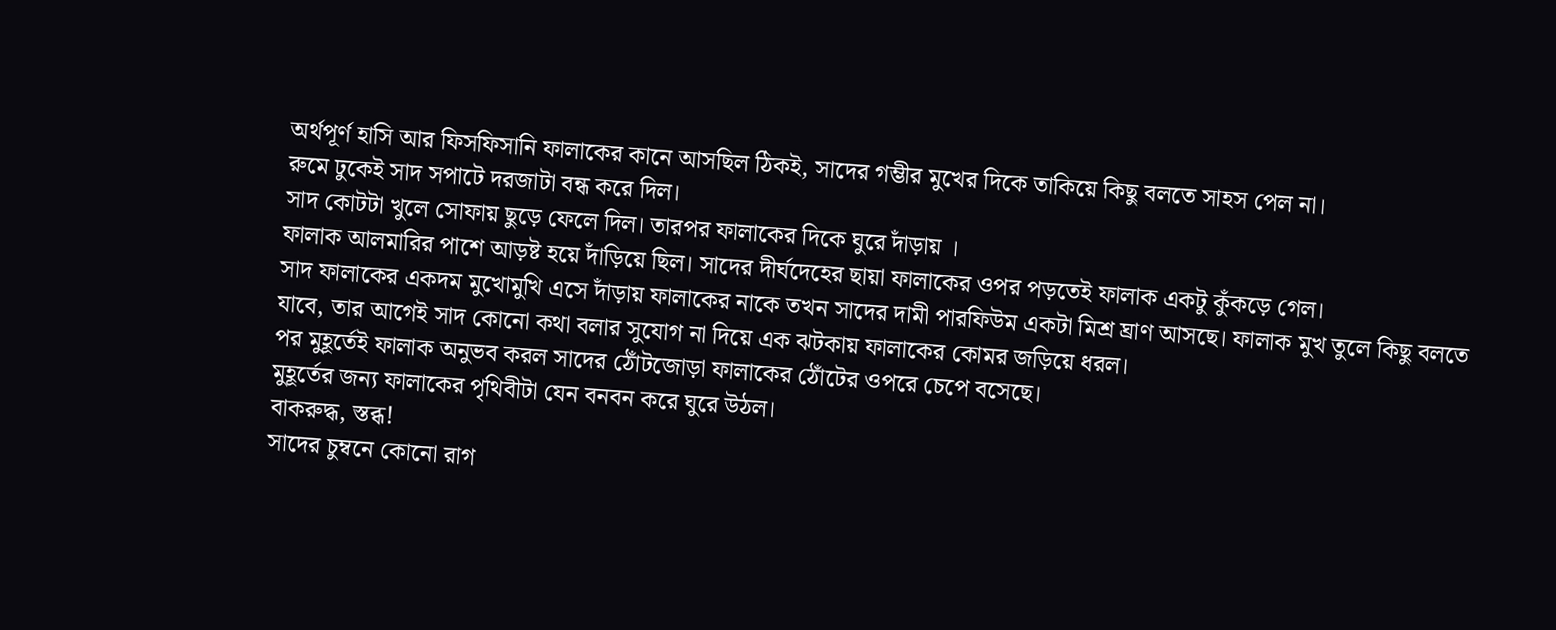অর্থপূর্ণ হাসি আর ফিসফিসানি ফালাকের কানে আসছিল ঠিকই, সাদের গম্ভীর মুখের দিকে তাকিয়ে কিছু বলতে সাহস পেল না।
রুমে ঢুকেই সাদ সপাটে দরজাটা বন্ধ করে দিল।
সাদ কোটটা খুলে সোফায় ছুড়ে ফেলে দিল। তারপর ফালাকের দিকে ঘুরে দাঁড়ায় ।
ফালাক আলমারির পাশে আড়ষ্ট হয়ে দাঁড়িয়ে ছিল। সাদের দীর্ঘদেহের ছায়া ফালাকের ওপর পড়তেই ফালাক একটু কুঁকড়ে গেল।
সাদ ফালাকের একদম মুখোমুখি এসে দাঁড়ায় ফালাকের নাকে তখন সাদের দামী পারফিউম একটা মিশ্র ঘ্রাণ আসছে। ফালাক মুখ তুলে কিছু বলতে যাবে, তার আগেই সাদ কোনো কথা বলার সুযোগ না দিয়ে এক ঝটকায় ফালাকের কোমর জড়িয়ে ধরল।
পর মুহূর্তেই ফালাক অনুভব করল সাদের ঠোঁটজোড়া ফালাকের ঠোঁটের ওপরে চেপে বসেছে।
মুহূর্তের জন্য ফালাকের পৃথিবীটা যেন বনবন করে ঘুরে উঠল।
বাকরুদ্ধ, স্তব্ধ!
সাদের চুম্বনে কোনো রাগ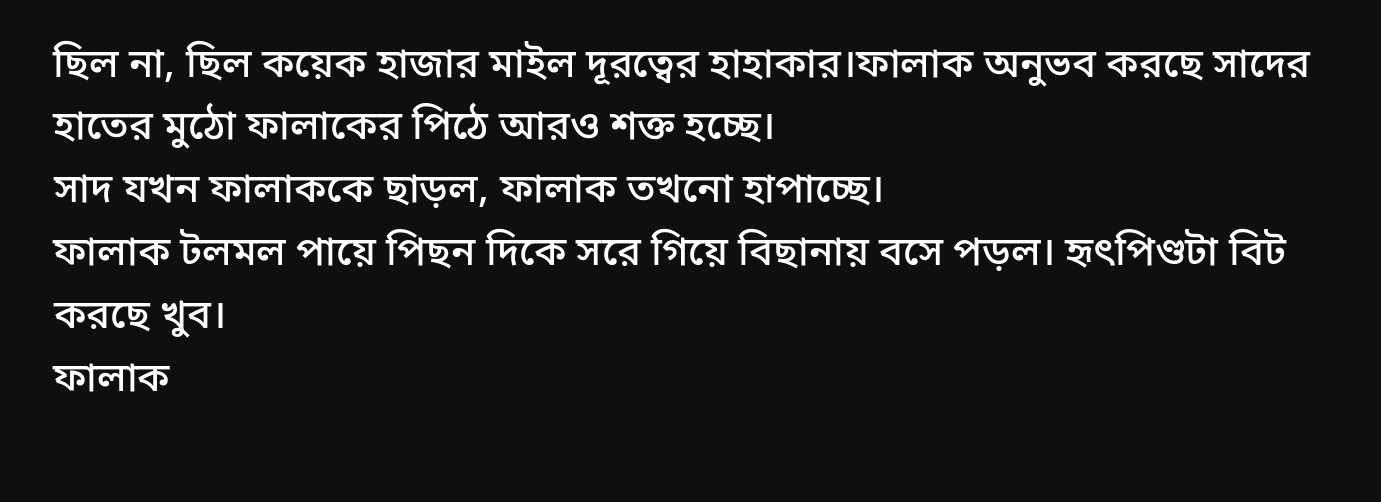ছিল না, ছিল কয়েক হাজার মাইল দূরত্বের হাহাকার।ফালাক অনুভব করছে সাদের হাতের মুঠো ফালাকের পিঠে আরও শক্ত হচ্ছে।
সাদ যখন ফালাককে ছাড়ল, ফালাক তখনো হাপাচ্ছে।
ফালাক টলমল পায়ে পিছন দিকে সরে গিয়ে বিছানায় বসে পড়ল। হৃৎপিণ্ডটা বিট করছে খুব।
ফালাক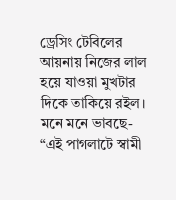ড্রেসিং টেবিলের আয়নায় নিজের লাল হয়ে যাওয়া মুখটার দিকে তাকিয়ে রইল। মনে মনে ভাবছে- “এই পাগলাটে স্বামী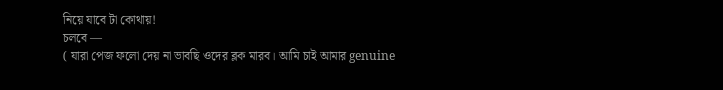নিয়ে যাবে টা কোথায়!
চলবে —
( যারা পেজ ফলো দেয় না ভাবছি ওদের ব্লক মারব। আমি চাই আমার genuine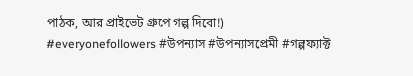পাঠক, আর প্রাইভেট গ্রুপে গল্প দিবো!)
#everyonefollowers #উপন্যাস #উপন্যাসপ্রেমী #গল্পফ্যাক্ট